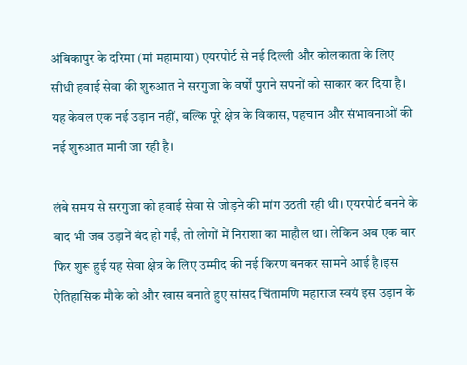अंबिकापुर के दरिमा (मां महामाया) एयरपोर्ट से नई दिल्ली और कोलकाता के लिए सीधी हवाई सेवा की शुरुआत ने सरगुजा के वर्षों पुराने सपनों को साकार कर दिया है। यह केवल एक नई उड़ान नहीं, बल्कि पूरे क्षेत्र के विकास, पहचान और संभावनाओं की नई शुरुआत मानी जा रही है।

लंबे समय से सरगुजा को हवाई सेवा से जोड़ने की मांग उठती रही थी। एयरपोर्ट बनने के बाद भी जब उड़ानें बंद हो गईं, तो लोगों में निराशा का माहौल था। लेकिन अब एक बार फिर शुरू हुई यह सेवा क्षेत्र के लिए उम्मीद की नई किरण बनकर सामने आई है।इस ऐतिहासिक मौके को और खास बनाते हुए सांसद चिंतामणि महाराज स्वयं इस उड़ान के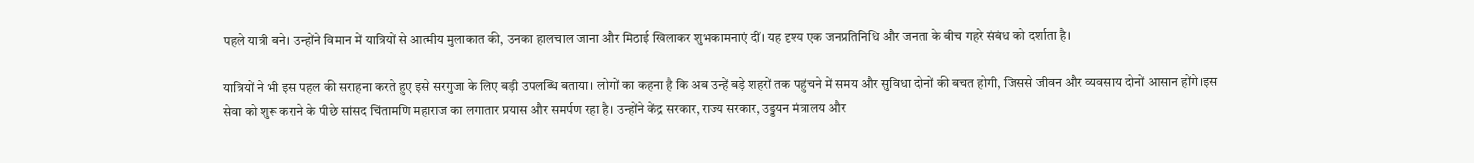पहले यात्री बने। उन्होंने विमान में यात्रियों से आत्मीय मुलाकात की, उनका हालचाल जाना और मिठाई खिलाकर शुभकामनाएं दीं। यह दृश्य एक जनप्रतिनिधि और जनता के बीच गहरे संबंध को दर्शाता है।

यात्रियों ने भी इस पहल की सराहना करते हुए इसे सरगुजा के लिए बड़ी उपलब्धि बताया। लोगों का कहना है कि अब उन्हें बड़े शहरों तक पहुंचने में समय और सुविधा दोनों की बचत होगी, जिससे जीवन और व्यवसाय दोनों आसान होंगे।इस सेवा को शुरू कराने के पीछे सांसद चिंतामणि महाराज का लगातार प्रयास और समर्पण रहा है। उन्होंने केंद्र सरकार, राज्य सरकार, उड्डयन मंत्रालय और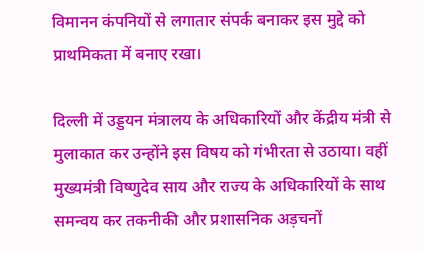विमानन कंपनियों से लगातार संपर्क बनाकर इस मुद्दे को प्राथमिकता में बनाए रखा।

दिल्ली में उड्डयन मंत्रालय के अधिकारियों और केंद्रीय मंत्री से मुलाकात कर उन्होंने इस विषय को गंभीरता से उठाया। वहीं मुख्यमंत्री विष्णुदेव साय और राज्य के अधिकारियों के साथ समन्वय कर तकनीकी और प्रशासनिक अड़चनों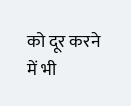को दूर करने में भी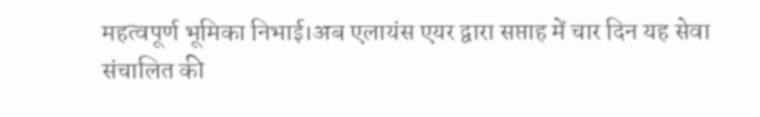महत्वपूर्ण भूमिका निभाई।अब एलायंस एयर द्वारा सप्ताह में चार दिन यह सेवा संचालित की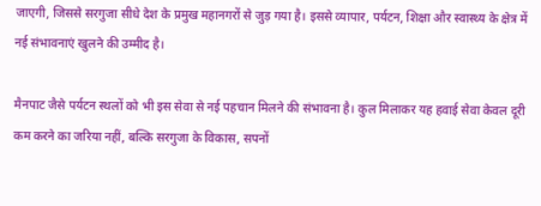जाएगी, जिससे सरगुजा सीधे देश के प्रमुख महानगरों से जुड़ गया है। इससे व्यापार, पर्यटन, शिक्षा और स्वास्थ्य के क्षेत्र में नई संभावनाएं खुलने की उम्मीद है।

मैनपाट जैसे पर्यटन स्थलों को भी इस सेवा से नई पहचान मिलने की संभावना है। कुल मिलाकर यह हवाई सेवा केवल दूरी कम करने का जरिया नहीं, बल्कि सरगुजा के विकास, सपनों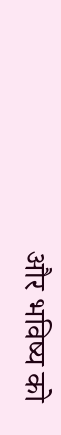और भविष्य को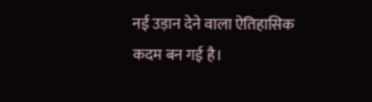नई उड़ान देने वाला ऐतिहासिक कदम बन गई है।